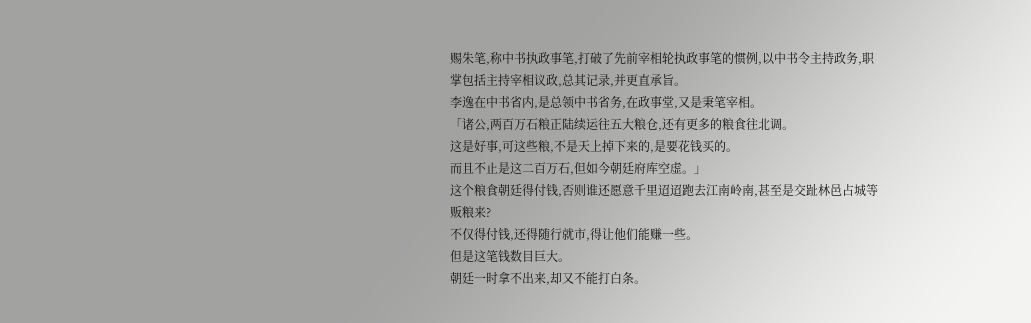赐朱笔,称中书执政事笔,打破了先前宰相轮执政事笔的惯例,以中书令主持政务,职掌包括主持宰相议政,总其记录,并更直承旨。
李逸在中书省内,是总领中书省务,在政事堂,又是秉笔宰相。
「诸公,两百万石粮正陆续运往五大粮仓,还有更多的粮食往北调。
这是好事,可这些粮,不是天上掉下来的,是要花钱买的。
而且不止是这二百万石,但如今朝廷府库空虚。」
这个粮食朝廷得付钱,否则谁还愿意千里迢迢跑去江南岭南,甚至是交趾林邑占城等贩粮来?
不仅得付钱,还得随行就市,得让他们能赚一些。
但是这笔钱数目巨大。
朝廷一时拿不出来,却又不能打白条。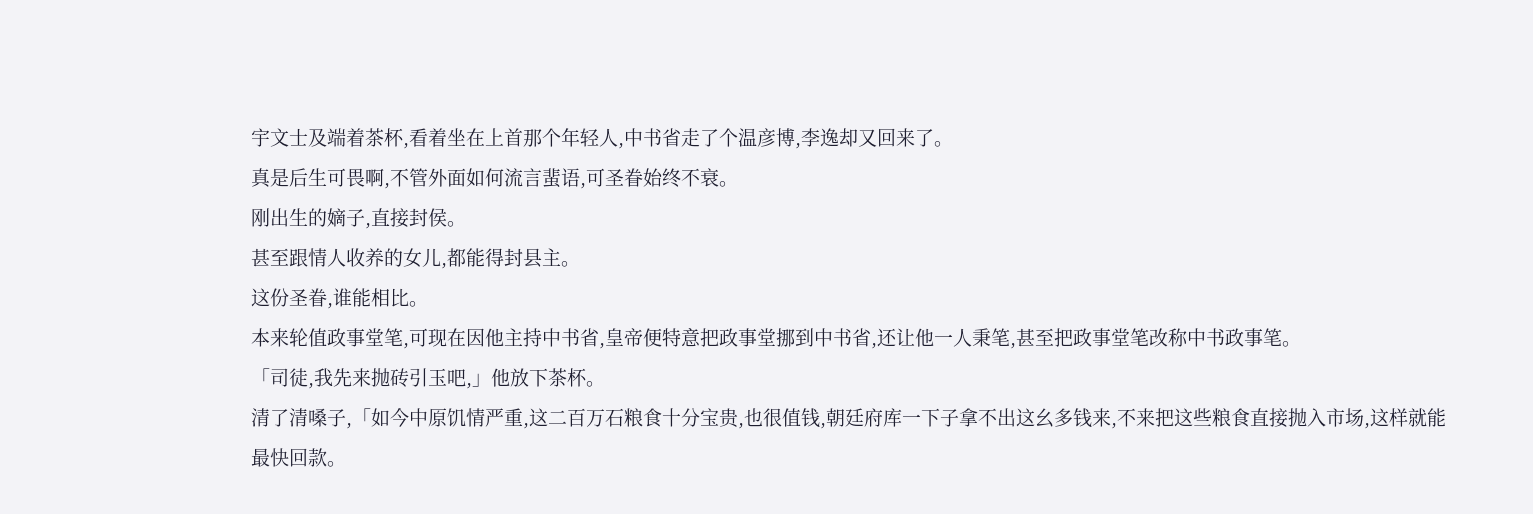宇文士及端着茶杯,看着坐在上首那个年轻人,中书省走了个温彦博,李逸却又回来了。
真是后生可畏啊,不管外面如何流言蜚语,可圣眷始终不衰。
刚出生的嫡子,直接封侯。
甚至跟情人收养的女儿,都能得封县主。
这份圣眷,谁能相比。
本来轮值政事堂笔,可现在因他主持中书省,皇帝便特意把政事堂挪到中书省,还让他一人秉笔,甚至把政事堂笔改称中书政事笔。
「司徒,我先来抛砖引玉吧,」他放下茶杯。
清了清嗓子,「如今中原饥情严重,这二百万石粮食十分宝贵,也很值钱,朝廷府库一下子拿不出这幺多钱来,不来把这些粮食直接抛入市场,这样就能最快回款。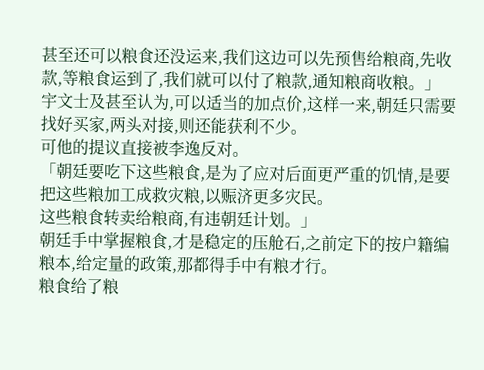甚至还可以粮食还没运来,我们这边可以先预售给粮商,先收款,等粮食运到了,我们就可以付了粮款,通知粮商收粮。」
宇文士及甚至认为,可以适当的加点价,这样一来,朝廷只需要找好买家,两头对接,则还能获利不少。
可他的提议直接被李逸反对。
「朝廷要吃下这些粮食,是为了应对后面更严重的饥情,是要把这些粮加工成救灾粮,以赈济更多灾民。
这些粮食转卖给粮商,有违朝廷计划。」
朝廷手中掌握粮食,才是稳定的压舱石,之前定下的按户籍编粮本,给定量的政策,那都得手中有粮才行。
粮食给了粮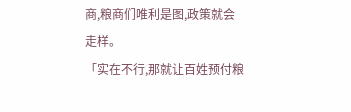商,粮商们唯利是图,政策就会走样。
「实在不行,那就让百姓预付粮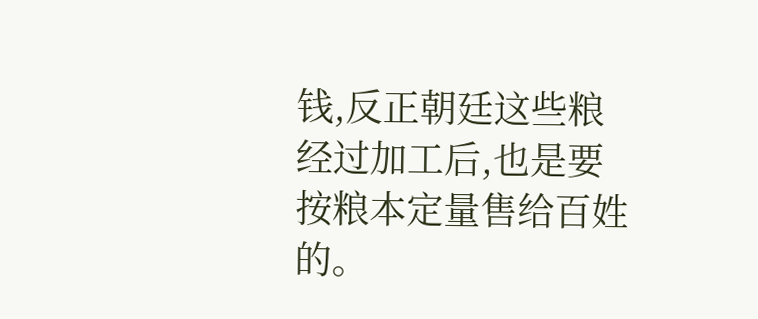钱,反正朝廷这些粮经过加工后,也是要按粮本定量售给百姓的。